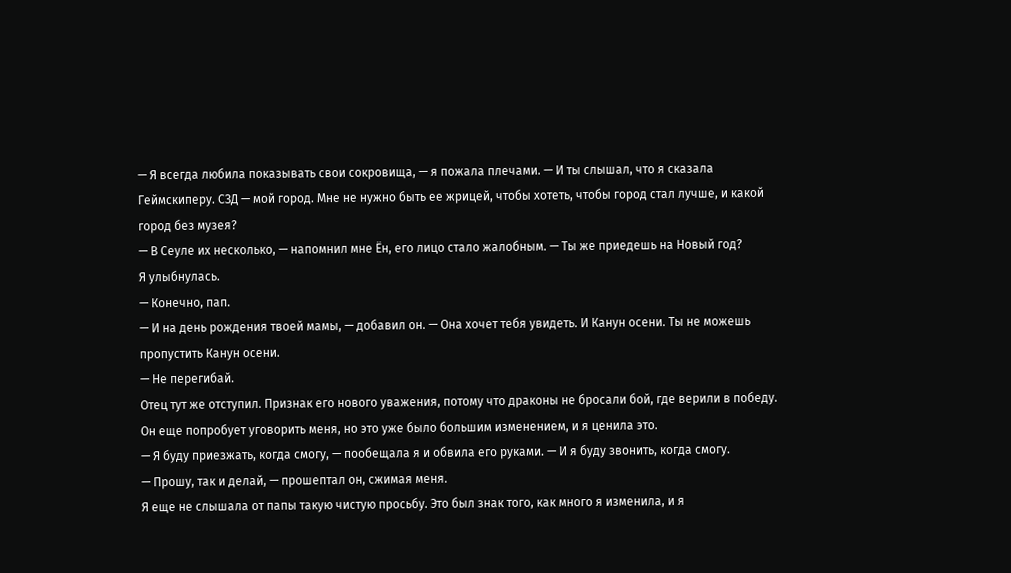— Я всегда любила показывать свои сокровища, — я пожала плечами. — И ты слышал, что я сказала Геймскиперу. СЗД — мой город. Мне не нужно быть ее жрицей, чтобы хотеть, чтобы город стал лучше, и какой город без музея?
— В Сеуле их несколько, — напомнил мне Ён, его лицо стало жалобным. — Ты же приедешь на Новый год?
Я улыбнулась.
— Конечно, пап.
— И на день рождения твоей мамы, — добавил он. — Она хочет тебя увидеть. И Канун осени. Ты не можешь пропустить Канун осени.
— Не перегибай.
Отец тут же отступил. Признак его нового уважения, потому что драконы не бросали бой, где верили в победу. Он еще попробует уговорить меня, но это уже было большим изменением, и я ценила это.
— Я буду приезжать, когда смогу, — пообещала я и обвила его руками. — И я буду звонить, когда смогу.
— Прошу, так и делай, — прошептал он, сжимая меня.
Я еще не слышала от папы такую чистую просьбу. Это был знак того, как много я изменила, и я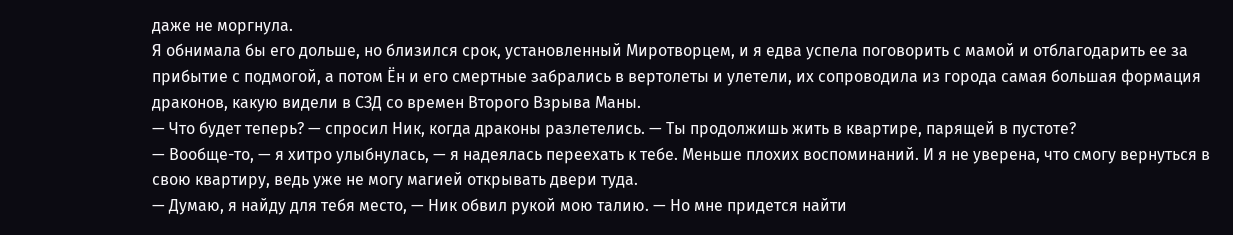даже не моргнула.
Я обнимала бы его дольше, но близился срок, установленный Миротворцем, и я едва успела поговорить с мамой и отблагодарить ее за прибытие с подмогой, а потом Ён и его смертные забрались в вертолеты и улетели, их сопроводила из города самая большая формация драконов, какую видели в СЗД со времен Второго Взрыва Маны.
— Что будет теперь? — спросил Ник, когда драконы разлетелись. — Ты продолжишь жить в квартире, парящей в пустоте?
— Вообще-то, — я хитро улыбнулась, — я надеялась переехать к тебе. Меньше плохих воспоминаний. И я не уверена, что смогу вернуться в свою квартиру, ведь уже не могу магией открывать двери туда.
— Думаю, я найду для тебя место, — Ник обвил рукой мою талию. — Но мне придется найти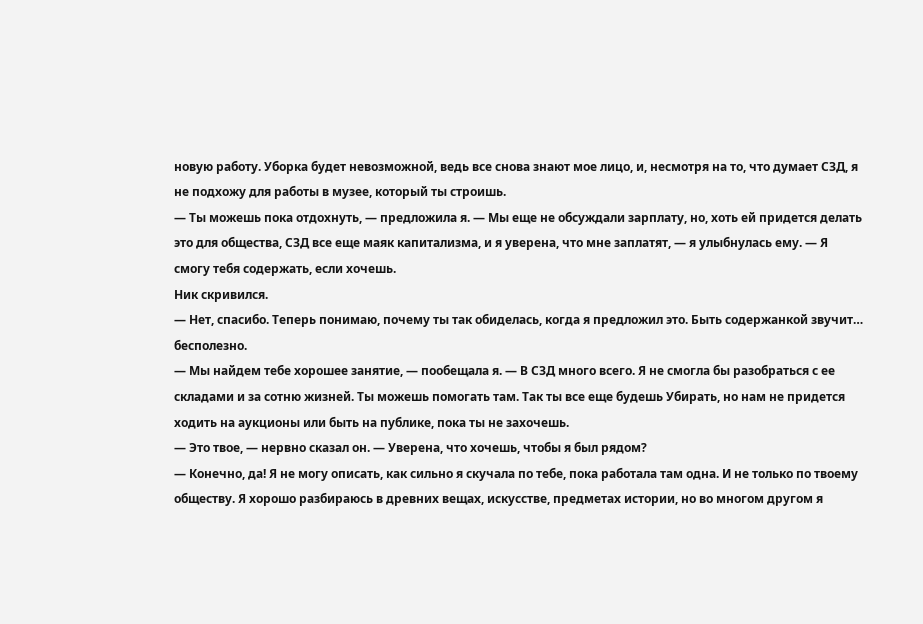новую работу. Уборка будет невозможной, ведь все снова знают мое лицо, и, несмотря на то, что думает СЗД, я не подхожу для работы в музее, который ты строишь.
— Ты можешь пока отдохнуть, — предложила я. — Мы еще не обсуждали зарплату, но, хоть ей придется делать это для общества, СЗД все еще маяк капитализма, и я уверена, что мне заплатят, — я улыбнулась ему. — Я смогу тебя содержать, если хочешь.
Ник скривился.
— Нет, спасибо. Теперь понимаю, почему ты так обиделась, когда я предложил это. Быть содержанкой звучит… бесполезно.
— Мы найдем тебе хорошее занятие, — пообещала я. — В СЗД много всего. Я не смогла бы разобраться с ее складами и за сотню жизней. Ты можешь помогать там. Так ты все еще будешь Убирать, но нам не придется ходить на аукционы или быть на публике, пока ты не захочешь.
— Это твое, — нервно сказал он. — Уверена, что хочешь, чтобы я был рядом?
— Конечно, да! Я не могу описать, как сильно я скучала по тебе, пока работала там одна. И не только по твоему обществу. Я хорошо разбираюсь в древних вещах, искусстве, предметах истории, но во многом другом я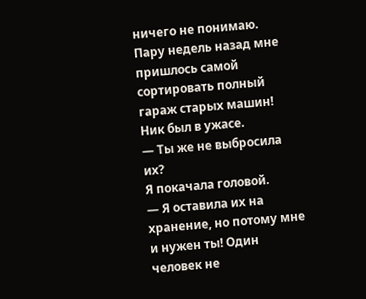ничего не понимаю. Пару недель назад мне пришлось самой сортировать полный гараж старых машин!
Ник был в ужасе.
— Ты же не выбросила их?
Я покачала головой.
— Я оставила их на хранение, но потому мне и нужен ты! Один человек не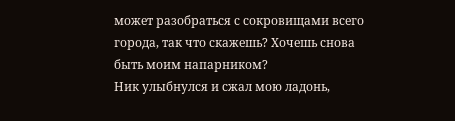может разобраться с сокровищами всего города, так что скажешь? Хочешь снова быть моим напарником?
Ник улыбнулся и сжал мою ладонь,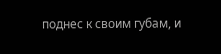поднес к своим губам, и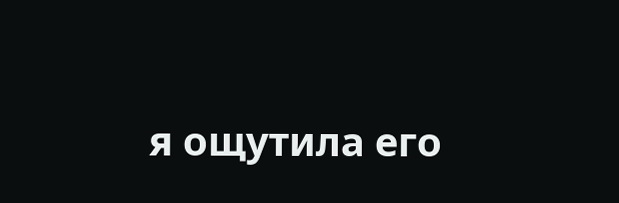я ощутила его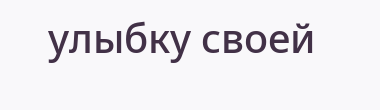улыбку своей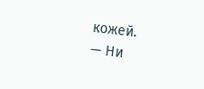кожей.
— Ни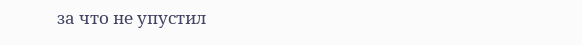за что не упустил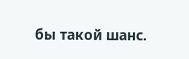бы такой шанс.